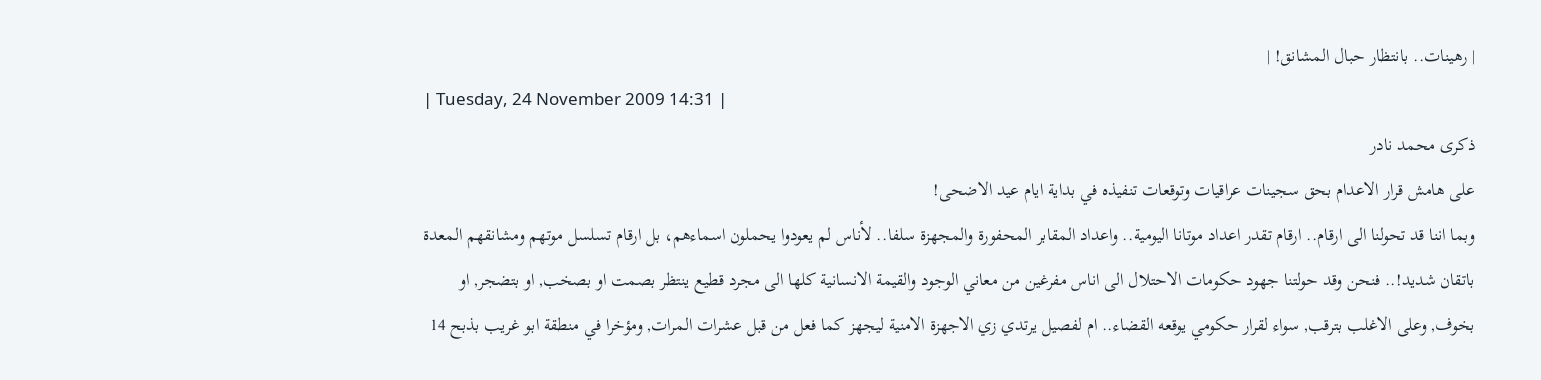| رهينات.. بانتظار حبال المشانق! |
| Tuesday, 24 November 2009 14:31 |
ذكرى محمد نادر
على هامش قرار الاعدام بحق سجينات عراقيات وتوقعات تنفيذه في بداية ايام عيد الاضحى!
وبما اننا قد تحولنا الى ارقام.. ارقام تقدر اعداد موتانا اليومية.. واعداد المقابر المحفورة والمجهزة سلفا.. لأناس لم يعودوا يحملون اسماءهم، بل ارقام تسلسل موتهم ومشانقهم المعدة باتقان شديد!.. فنحن وقد حولتنا جهود حكومات الاحتلال الى اناس مفرغين من معاني الوجود والقيمة الانسانية كلها الى مجرد قطيع ينتظر بصمت او بصخب, او بتضجر, او بخوف, وعلى الاغلب بترقب, سواء لقرار حكومي يوقعه القضاء.. ام لفصيل يرتدي زي الاجهزة الامنية ليجهز كما فعل من قبل عشرات المرات, ومؤخرا في منطقة ابو غريب بذبح 14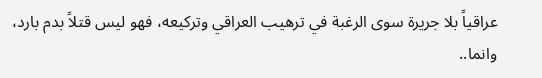عراقياً بلا جريرة سوى الرغبة في ترهيب العراقي وتركيعه، فهو ليس قتلاً بدم بارد، وانما..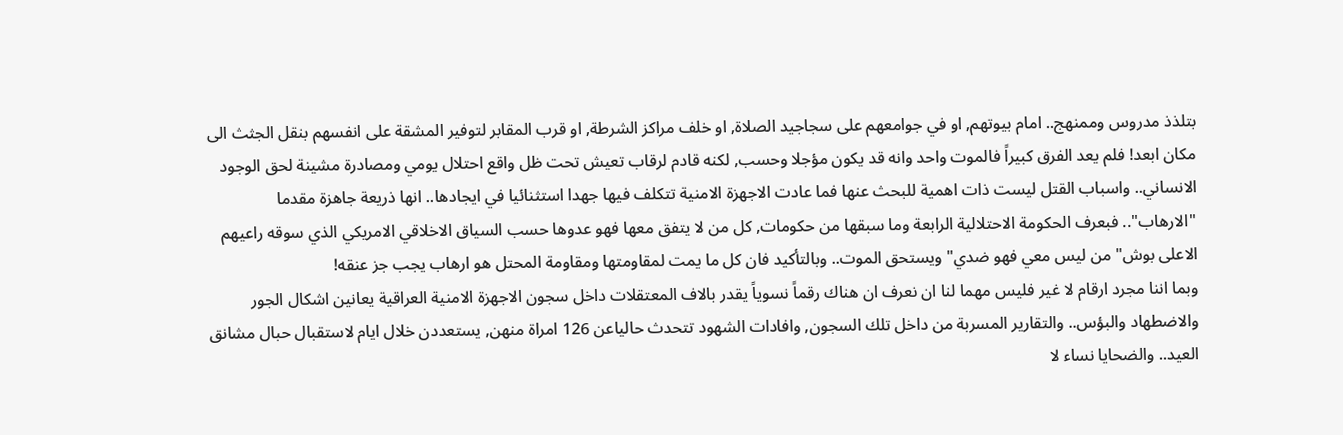بتلذذ مدروس وممنهج.. امام بيوتهم, او في جوامعهم على سجاجيد الصلاة, او خلف مراكز الشرطة, او قرب المقابر لتوفير المشقة على انفسهم بنقل الجثث الى مكان ابعد! فلم يعد الفرق كبيراً فالموت واحد وانه قد يكون مؤجلا وحسب, لكنه قادم لرقاب تعيش تحت ظل واقع احتلال يومي ومصادرة مشينة لحق الوجود الانساني.. واسباب القتل ليست ذات اهمية للبحث عنها فما عادت الاجهزة الامنية تتكلف فيها جهدا استثنائيا في ايجادها.. انها ذريعة جاهزة مقدما "الارهاب".. فبعرف الحكومة الاحتلالية الرابعة وما سبقها من حكومات, كل من لا يتفق معها فهو عدوها حسب السياق الاخلاقي الامريكي الذي سوقه راعيهم الاعلى بوش" من ليس معي فهو ضدي" ويستحق الموت.. وبالتأكيد فان كل ما يمت لمقاومتها ومقاومة المحتل هو ارهاب يجب جز عنقه!
وبما اننا مجرد ارقام لا غير فليس مهما لنا ان نعرف ان هناك رقماً نسوياً يقدر بالاف المعتقلات داخل سجون الاجهزة الامنية العراقية يعانين اشكال الجور والاضطهاد والبؤس.. والتقارير المسربة من داخل تلك السجون, وافادات الشهود تتحدث حالياعن 126 امراة منهن, يستعددن خلال ايام لاستقبال حبال مشانق العيد.. والضحايا نساء لا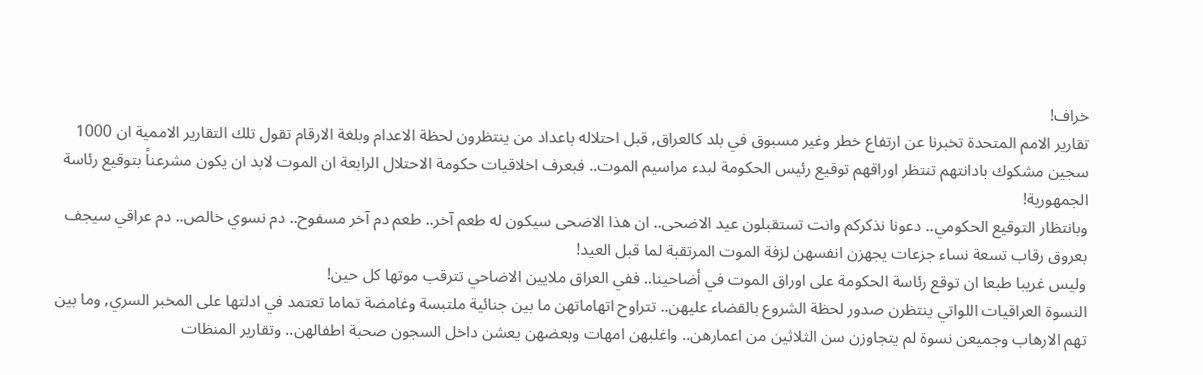خراف!
تقارير الامم المتحدة تخبرنا عن ارتفاع خطر وغير مسبوق في بلد كالعراق, قبل احتلاله باعداد من ينتظرون لحظة الاعدام وبلغة الارقام تقول تلك التقارير الاممية ان 1000 سجين مشكوك بادانتهم تنتظر اوراقهم توقيع رئيس الحكومة لبدء مراسيم الموت.. فبعرف اخلاقيات حكومة الاحتلال الرابعة ان الموت لابد ان يكون مشرعناً بتوقيع رئاسة الجمهورية!
وبانتظار التوقيع الحكومي.. دعونا نذكركم وانت تستقبلون عيد الاضحى.. ان هذا الاضحى سيكون له طعم آخر.. طعم دم آخر مسفوح.. دم نسوي خالص.. دم عراقي سيجف بعروق رقاب تسعة نساء جزعات يجهزن انفسهن لزفة الموت المرتقبة لما قبل العيد!
وليس غريبا طبعا ان توقع رئاسة الحكومة على اوراق الموت في أضاحينا.. ففي العراق ملايين الاضاحي تترقب موتها كل حين!
النسوة العراقيات اللواتي ينتظرن صدور لحظة الشروع بالقضاء عليهن.. تتراوح اتهاماتهن ما بين جنائية ملتبسة وغامضة تماما تعتمد في ادلتها على المخبر السري, وما بين تهم الارهاب وجميعن نسوة لم يتجاوزن سن الثلاثين من اعمارهن.. واغلبهن امهات وبعضهن يعشن داخل السجون صحبة اطفالهن.. وتقارير المنظات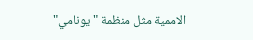الاممية مثل منظمة "يونامي"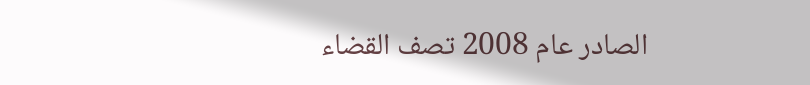الصادر عام 2008 تصف القضاء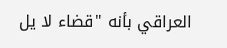العراقي بأنه "قضاء لا يل